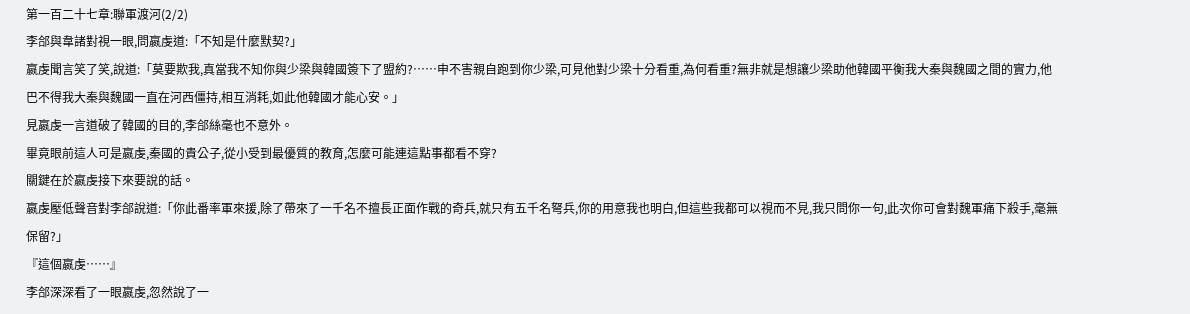第一百二十七章:聯軍渡河(2/2)
李郃與韋諸對視一眼,問嬴虔道:「不知是什麼默契?」
嬴虔聞言笑了笑,說道:「莫要欺我,真當我不知你與少梁與韓國簽下了盟約?……申不害親自跑到你少梁,可見他對少梁十分看重,為何看重?無非就是想讓少梁助他韓國平衡我大秦與魏國之間的實力,他巴不得我大秦與魏國一直在河西僵持,相互消耗,如此他韓國才能心安。」
見嬴虔一言道破了韓國的目的,李郃絲毫也不意外。
畢竟眼前這人可是嬴虔,秦國的貴公子,從小受到最優質的教育,怎麼可能連這點事都看不穿?
關鍵在於嬴虔接下來要說的話。
嬴虔壓低聲音對李郃說道:「你此番率軍來援,除了帶來了一千名不擅長正面作戰的奇兵,就只有五千名弩兵,你的用意我也明白,但這些我都可以視而不見,我只問你一句,此次你可會對魏軍痛下殺手,毫無保留?」
『這個嬴虔……』
李郃深深看了一眼嬴虔,忽然說了一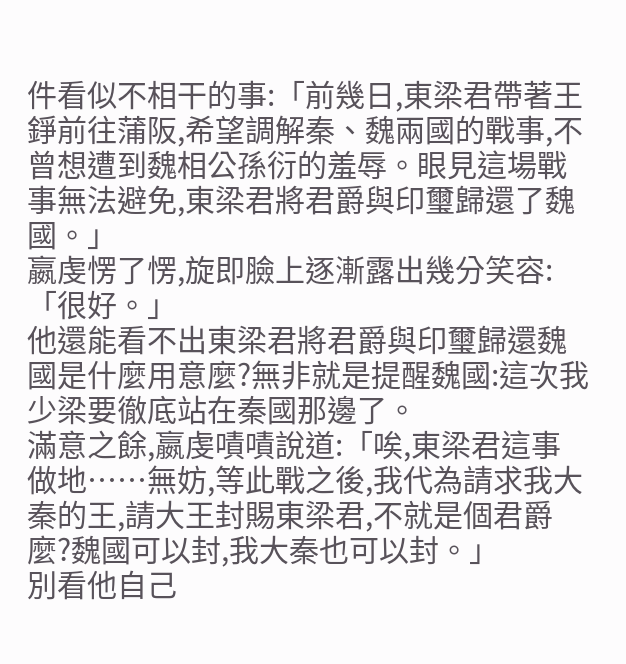件看似不相干的事:「前幾日,東梁君帶著王錚前往蒲阪,希望調解秦、魏兩國的戰事,不曾想遭到魏相公孫衍的羞辱。眼見這場戰事無法避免,東梁君將君爵與印璽歸還了魏國。」
嬴虔愣了愣,旋即臉上逐漸露出幾分笑容:「很好。」
他還能看不出東梁君將君爵與印璽歸還魏國是什麼用意麼?無非就是提醒魏國:這次我少梁要徹底站在秦國那邊了。
滿意之餘,嬴虔嘖嘖說道:「唉,東梁君這事做地……無妨,等此戰之後,我代為請求我大秦的王,請大王封賜東梁君,不就是個君爵麼?魏國可以封,我大秦也可以封。」
別看他自己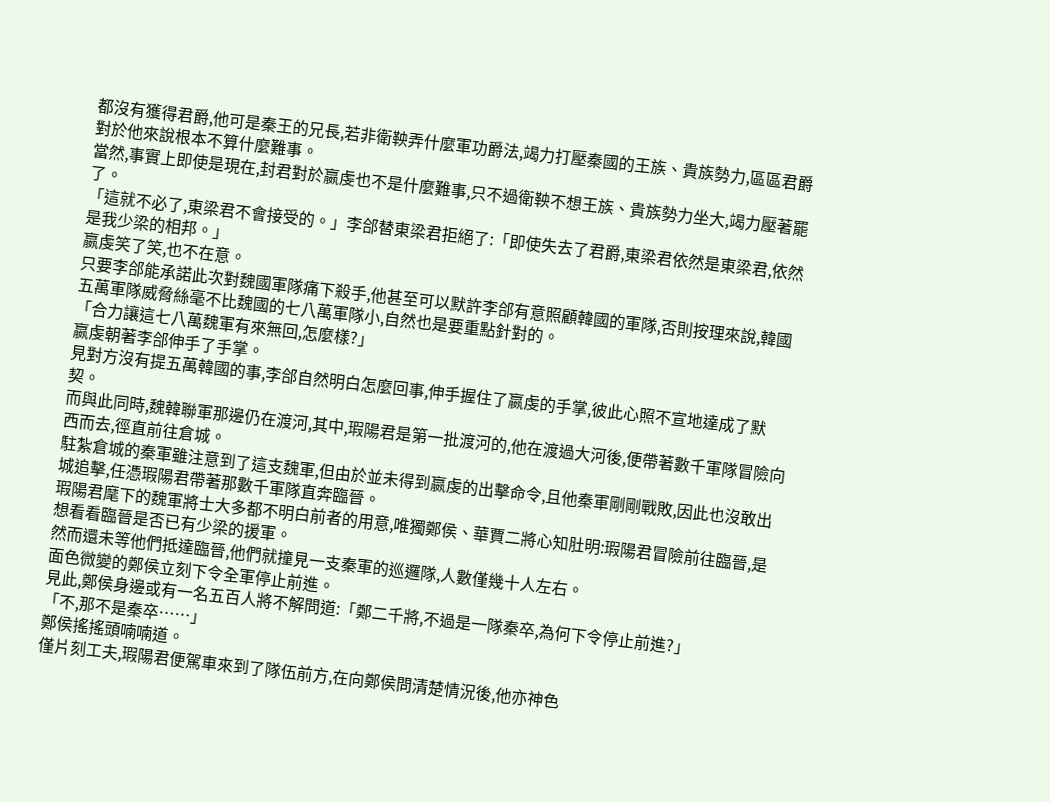都沒有獲得君爵,他可是秦王的兄長,若非衛鞅弄什麼軍功爵法,竭力打壓秦國的王族、貴族勢力,區區君爵對於他來說根本不算什麼難事。
當然,事實上即使是現在,封君對於嬴虔也不是什麼難事,只不過衛鞅不想王族、貴族勢力坐大,竭力壓著罷了。
「這就不必了,東梁君不會接受的。」李郃替東梁君拒絕了:「即使失去了君爵,東梁君依然是東梁君,依然是我少梁的相邦。」
嬴虔笑了笑,也不在意。
只要李郃能承諾此次對魏國軍隊痛下殺手,他甚至可以默許李郃有意照顧韓國的軍隊,否則按理來說,韓國五萬軍隊威脅絲毫不比魏國的七八萬軍隊小,自然也是要重點針對的。
「合力讓這七八萬魏軍有來無回,怎麼樣?」
嬴虔朝著李郃伸手了手掌。
見對方沒有提五萬韓國的事,李郃自然明白怎麼回事,伸手握住了嬴虔的手掌,彼此心照不宣地達成了默契。
而與此同時,魏韓聯軍那邊仍在渡河,其中,瑕陽君是第一批渡河的,他在渡過大河後,便帶著數千軍隊冒險向西而去,徑直前往倉城。
駐紮倉城的秦軍雖注意到了這支魏軍,但由於並未得到嬴虔的出擊命令,且他秦軍剛剛戰敗,因此也沒敢出城追擊,任憑瑕陽君帶著那數千軍隊直奔臨晉。
瑕陽君麾下的魏軍將士大多都不明白前者的用意,唯獨鄭侯、華賈二將心知肚明:瑕陽君冒險前往臨晉,是想看看臨晉是否已有少梁的援軍。
然而還未等他們抵達臨晉,他們就撞見一支秦軍的巡邏隊,人數僅幾十人左右。
面色微變的鄭侯立刻下令全軍停止前進。
見此,鄭侯身邊或有一名五百人將不解問道:「鄭二千將,不過是一隊秦卒,為何下令停止前進?」
「不,那不是秦卒……」
鄭侯搖搖頭喃喃道。
僅片刻工夫,瑕陽君便駕車來到了隊伍前方,在向鄭侯問清楚情況後,他亦神色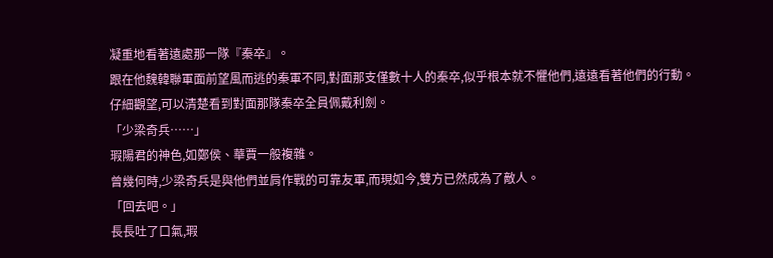凝重地看著遠處那一隊『秦卒』。
跟在他魏韓聯軍面前望風而逃的秦軍不同,對面那支僅數十人的秦卒,似乎根本就不懼他們,遠遠看著他們的行動。
仔細觀望,可以清楚看到對面那隊秦卒全員佩戴利劍。
「少梁奇兵……」
瑕陽君的神色,如鄭侯、華賈一般複雜。
曾幾何時,少梁奇兵是與他們並肩作戰的可靠友軍,而現如今,雙方已然成為了敵人。
「回去吧。」
長長吐了口氣,瑕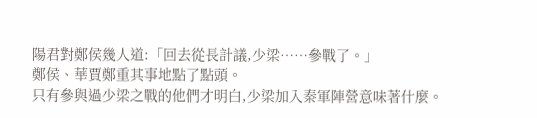陽君對鄭侯幾人道:「回去從長計議,少梁……參戰了。」
鄭侯、華賈鄭重其事地點了點頭。
只有參與過少梁之戰的他們才明白,少梁加入秦軍陣營意味著什麼。